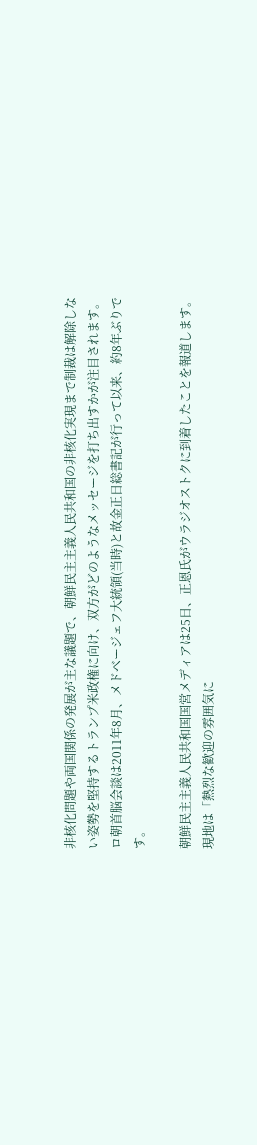非核化問題や両国関係の発展が主な議題で、朝鮮民主主義人民共和国の非核化実現まで制裁は解除しない姿勢を堅持するトランプ米政権に向け、双方がどのようなメッセージを打ち出すかが注目されます。
ロ朝首脳会談は2011年8月、メドベージェフ大統領(当時)と故金正日総書記が行って以来、約8年ぶりです。

朝鮮民主主義人民共和国国営メディアは25日、正恩氏がウラジオストクに到着したことを報道します。現地は「熱烈な歓迎の雰囲気に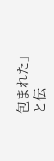包まれた」と伝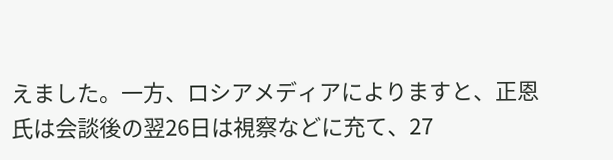えました。一方、ロシアメディアによりますと、正恩氏は会談後の翌26日は視察などに充て、27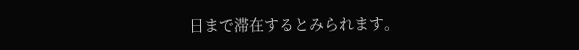日まで滞在するとみられます。